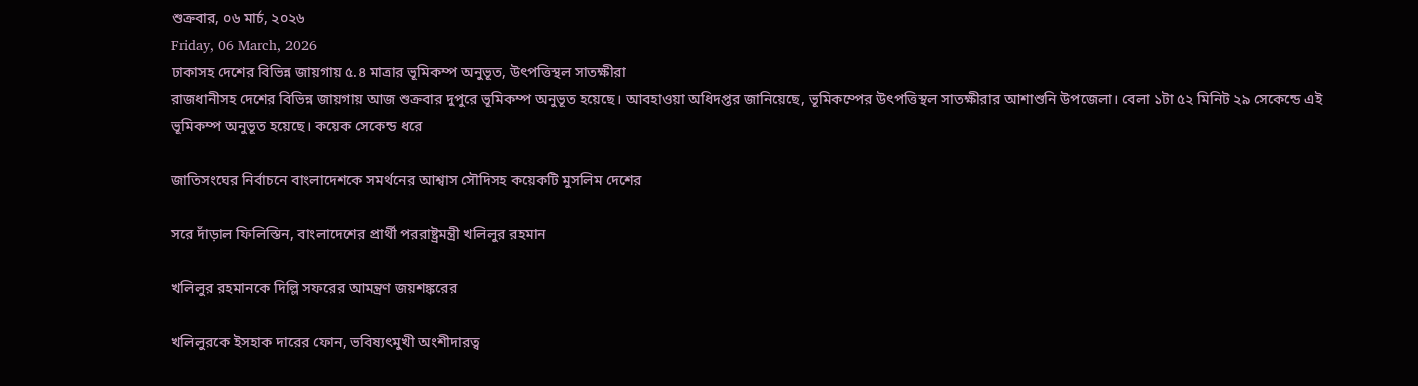শুক্রবার, ০৬ মার্চ, ২০২৬
Friday, 06 March, 2026
ঢাকাসহ দেশের বিভিন্ন জায়গায় ৫.৪ মাত্রার ভূমিকম্প অনুভূত, উৎপত্তিস্থল সাতক্ষীরা
রাজধানীসহ দেশের বিভিন্ন জায়গায় আজ শুক্রবার দুপুরে ভূমিকম্প অনুভূত হয়েছে। আবহাওয়া অধিদপ্তর জানিয়েছে, ভূমিকম্পের উৎপত্তিস্থল সাতক্ষীরার আশাশুনি উপজেলা। বেলা ১টা ৫২ মিনিট ২৯ সেকেন্ডে এই ভূমিকম্প অনুভূত হয়েছে। কয়েক সেকেন্ড ধরে

জাতিসংঘের নির্বাচনে বাংলাদেশকে সমর্থনের আশ্বাস সৌদিসহ কয়েকটি মুসলিম দেশের

সরে দাঁড়াল ফিলিস্তিন, বাংলাদেশের প্রার্থী পররাষ্ট্রমন্ত্রী খলিলুর রহমান

খলিলুর রহমানকে দিল্লি সফরের আমন্ত্রণ জয়শঙ্করের

খলিলুরকে ইসহাক দারের ফোন, ভবিষ্যৎমুখী অংশীদারত্ব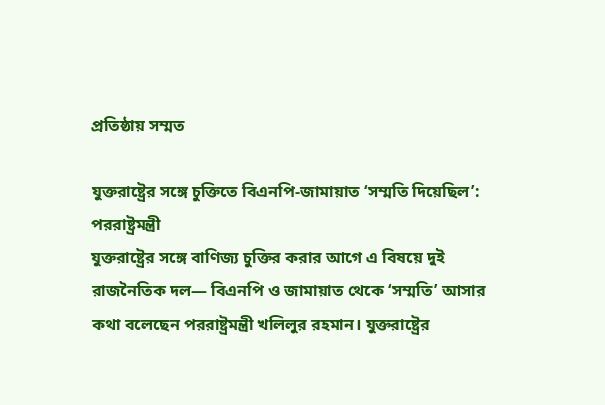প্রতিষ্ঠায় সম্মত

যুক্তরাষ্ট্রের সঙ্গে চুক্তিতে বিএনপি-জামায়াত ‘সম্মতি দিয়েছিল’: পররাষ্ট্রমন্ত্রী
যুক্তরাষ্ট্রের সঙ্গে বাণিজ্য চুক্তির করার আগে এ বিষয়ে দুই রাজনৈতিক দল— বিএনপি ও জামায়াত থেকে ‘সম্মতি’ আসার কথা বলেছেন পররাষ্ট্রমন্ত্রী খলিলুর রহমান। যুক্তরাষ্ট্রের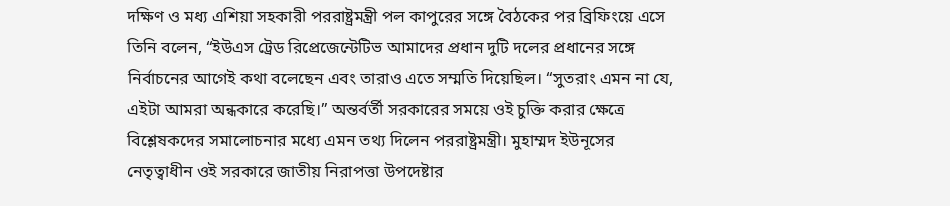দক্ষিণ ও মধ্য এশিয়া সহকারী পররাষ্ট্রমন্ত্রী পল কাপুরের সঙ্গে বৈঠকের পর ব্রিফিংয়ে এসে তিনি বলেন, “ইউএস ট্রেড রিপ্রেজেন্টেটিভ আমাদের প্রধান দুটি দলের প্রধানের সঙ্গে নির্বাচনের আগেই কথা বলেছেন এবং তারাও এতে সম্মতি দিয়েছিল। “সুতরাং এমন না যে, এইটা আমরা অন্ধকারে করেছি।” অন্তর্বর্তী সরকারের সময়ে ওই চুক্তি করার ক্ষেত্রে বিশ্লেষকদের সমালোচনার মধ্যে এমন তথ্য দিলেন পররাষ্ট্রমন্ত্রী। মুহাম্মদ ইউনূসের নেতৃত্বাধীন ওই সরকারে জাতীয় নিরাপত্তা উপদেষ্টার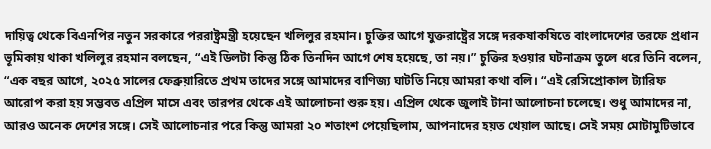দায়িত্ব থেকে বিএনপির নতুন সরকারে পররাষ্ট্রমন্ত্রী হয়েছেন খলিলুর রহমান। চুক্তির আগে যুক্তরাষ্ট্রের সঙ্গে দরকষাকষিতে বাংলাদেশের তরফে প্রধান ভূমিকায় থাকা খলিলুর রহমান বলছেন, “এই ডিলটা কিন্তু ঠিক তিনদিন আগে শেষ হয়েছে, তা নয়।” চুক্তির হওয়ার ঘটনাক্রম তুলে ধরে তিনি বলেন, “এক বছর আগে, ২০২৫ সালের ফেব্রুয়ারিতে প্রথম তাদের সঙ্গে আমাদের বাণিজ্য ঘাটতি নিয়ে আমরা কথা বলি। “এই রেসিপ্রোকাল ট্যারিফ আরোপ করা হয় সম্ভবত এপ্রিল মাসে এবং তারপর থেকে এই আলোচনা শুরু হয়। এপ্রিল থেকে জুলাই টানা আলোচনা চলেছে। শুধু আমাদের না, আরও অনেক দেশের সঙ্গে। সেই আলোচনার পরে কিন্তু আমরা ২০ শতাংশ পেয়েছিলাম, আপনাদের হয়ত খেয়াল আছে। সেই সময় মোটামুটিভাবে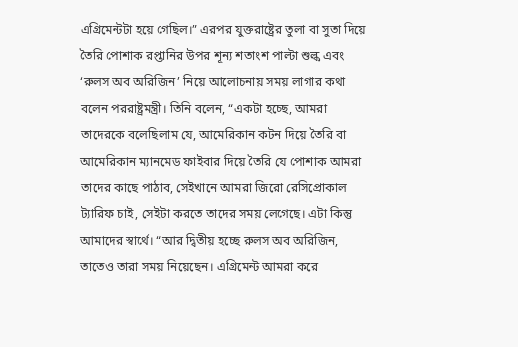এগ্রিমেন্টটা হয়ে গেছিল।” এরপর যুক্তরাষ্ট্রের তুলা বা সুতা দিয়ে তৈরি পোশাক রপ্তানির উপর শূন্য শতাংশ পাল্টা শুল্ক এবং ‘রুলস অব অরিজিন’ নিয়ে আলোচনায় সময় লাগার কথা বলেন পররাষ্ট্রমন্ত্রী। তিনি বলেন, “একটা হচ্ছে, আমরা তাদেরকে বলেছিলাম যে, আমেরিকান কটন দিয়ে তৈরি বা আমেরিকান ম্যানমেড ফাইবার দিয়ে তৈরি যে পোশাক আমরা তাদের কাছে পাঠাব, সেইখানে আমরা জিরো রেসিপ্রোকাল ট্যারিফ চাই, সেইটা করতে তাদের সময় লেগেছে। এটা কিন্তু আমাদের স্বার্থে। “আর দ্বিতীয় হচ্ছে রুলস অব অরিজিন, তাতেও তারা সময় নিয়েছেন। এগ্রিমেন্ট আমরা করে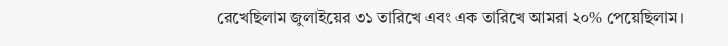রেখেছিলাম জুলাইয়ের ৩১ তারিখে এবং এক তারিখে আমরা ২০% পেয়েছিলাম।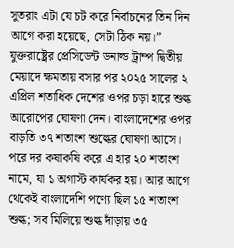সুতরাং এটা যে চট করে নির্বাচনের তিন দিন আগে করা হয়েছে, সেটা ঠিক নয়।” যুক্তরাষ্ট্রের প্রেসিডেন্ট ডনাল্ড ট্রাম্প দ্বিতীয় মেয়াদে ক্ষমতায় বসার পর ২০২৫ সালের ২ এপ্রিল শতাধিক দেশের ওপর চড়া হারে শুল্ক আরোপের ঘোষণা দেন। বাংলাদেশের ওপর বাড়তি ৩৭ শতাংশ শুল্কের ঘোষণা আসে। পরে দর কষাকষি করে এ হার ২০ শতাংশ নামে, যা ১ অগাস্ট কার্যকর হয়। আর আগে থেকেই বাংলাদেশি পণ্যে ছিল ১৫ শতাংশ শুল্ক; সব মিলিয়ে শুল্ক দাঁড়ায় ৩৫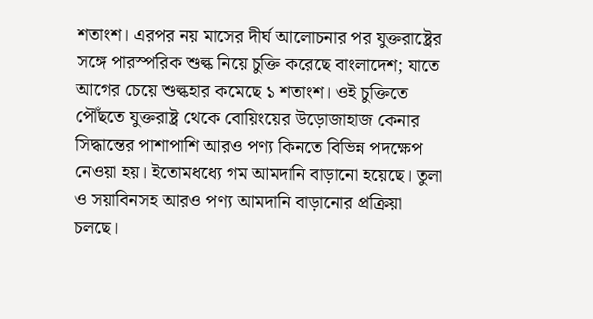শতাংশ। এরপর নয় মাসের দীর্ঘ আলোচনার পর যুক্তরাষ্ট্রের সঙ্গে পারস্পরিক শুল্ক নিয়ে চুক্তি করেছে বাংলাদেশ; যাতে আগের চেয়ে শুল্কহার কমেছে ১ শতাংশ। ওই চুক্তিতে পৌঁছতে যুক্তরাষ্ট্র থেকে বোয়িংয়ের উড়োজাহাজ কেনার সিদ্ধান্তের পাশাপাশি আরও পণ্য কিনতে বিভিন্ন পদক্ষেপ নেওয়া হয়। ইতোমধধ্যে গম আমদানি বাড়ানো হয়েছে। তুলা ও সয়াবিনসহ আরও পণ্য আমদানি বাড়ানোর প্রক্রিয়া চলছে।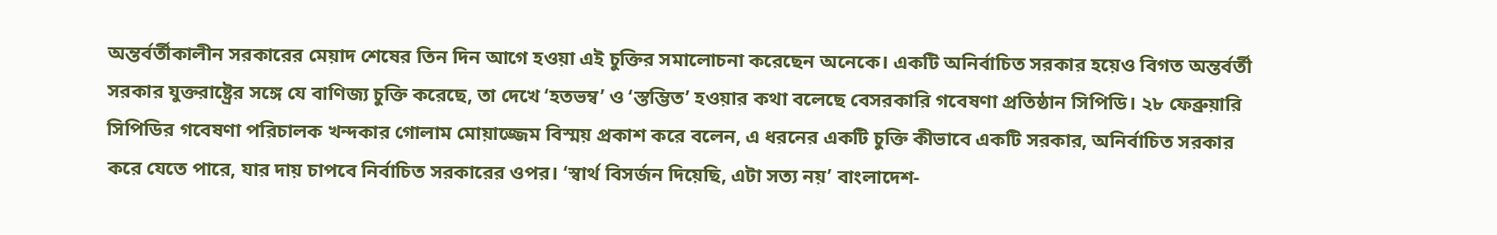অন্তর্বর্তীকালীন সরকারের মেয়াদ শেষের তিন দিন আগে হওয়া এই চুক্তির সমালোচনা করেছেন অনেকে। একটি অনির্বাচিত সরকার হয়েও বিগত অন্তর্বর্তী সরকার যুক্তরাষ্ট্রের সঙ্গে যে বাণিজ্য চুক্তি করেছে, তা দেখে ‘হতভম্ব’ ও ‘স্তম্ভিত’ হওয়ার কথা বলেছে বেসরকারি গবেষণা প্রতিষ্ঠান সিপিডি। ২৮ ফেব্রুয়ারি সিপিডির গবেষণা পরিচালক খন্দকার গোলাম মোয়াজ্জেম বিস্ময় প্রকাশ করে বলেন, এ ধরনের একটি চুক্তি কীভাবে একটি সরকার, অনির্বাচিত সরকার করে যেতে পারে, যার দায় চাপবে নির্বাচিত সরকারের ওপর। ‘স্বার্থ বিসর্জন দিয়েছি, এটা সত্য নয়’ বাংলাদেশ-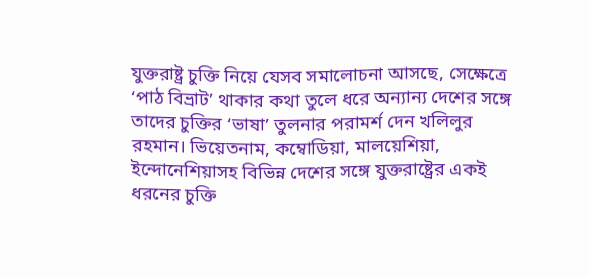যুক্তরাষ্ট্র চুক্তি নিয়ে যেসব সমালোচনা আসছে, সেক্ষেত্রে ‘পাঠ বিভ্রাট’ থাকার কথা তুলে ধরে অন্যান্য দেশের সঙ্গে তাদের চুক্তির ‘ভাষা’ তুলনার পরামর্শ দেন খলিলুর রহমান। ভিয়েতনাম, কম্বোডিয়া, মালয়েশিয়া, ইন্দোনেশিয়াসহ বিভিন্ন দেশের সঙ্গে যুক্তরাষ্ট্রের একই ধরনের চুক্তি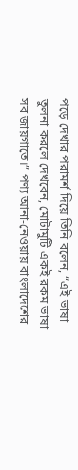পড়ে দেখার পরামর্শ দিয়ে তিনি বলেন, “এই ভাষা তুলনা করলে দেখবেন, মোটামুটি একই রকম ভাষা সব জায়গাতে।” পণ্য আনা-নেওয়ায় বাংলাদেশের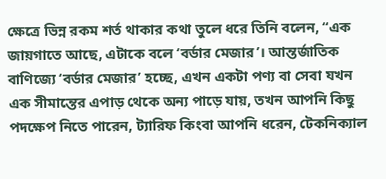ক্ষেত্রে ভিন্ন রকম শর্ত থাকার কথা তুলে ধরে তিনি বলেন, “এক জায়গাতে আছে, এটাকে বলে ‘বর্ডার মেজার’। আন্তর্জাতিক বাণিজ্যে ‘বর্ডার মেজার’ হচ্ছে, এখন একটা পণ্য বা সেবা যখন এক সীমান্তের এপাড় থেকে অন্য পাড়ে যায়, তখন আপনি কিছু পদক্ষেপ নিতে পারেন, ট্যারিফ কিংবা আপনি ধরেন, টেকনিক্যাল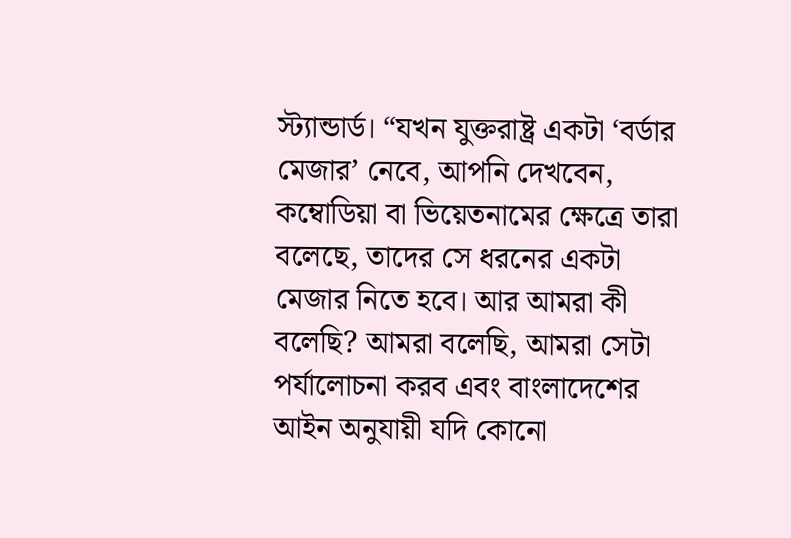স্ট্যান্ডার্ড। “যখন যুক্তরাষ্ট্র একটা ‘বর্ডার মেজার’ নেবে, আপনি দেখবেন, কম্বোডিয়া বা ভিয়েতনামের ক্ষেত্রে তারা বলেছে, তাদের সে ধরনের একটা মেজার নিতে হবে। আর আমরা কী বলেছি? আমরা বলেছি, আমরা সেটা পর্যালোচনা করব এবং বাংলাদেশের আইন অনুযায়ী যদি কোনো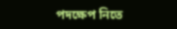পদক্ষেপ নিতে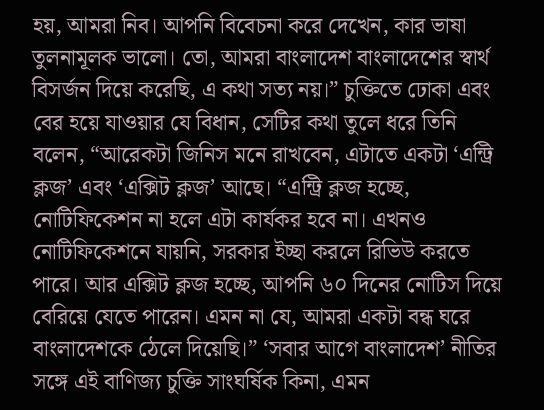হয়, আমরা নিব। আপনি বিবেচনা করে দেখেন, কার ভাষা তুলনামূলক ভালো। তো, আমরা বাংলাদেশ বাংলাদেশের স্বার্থ বিসর্জন দিয়ে করেছি, এ কথা সত্য নয়।” চুক্তিতে ঢোকা এবং বের হয়ে যাওয়ার যে বিধান, সেটির কথা তুলে ধরে তিনি বলেন, “আরেকটা জিনিস মনে রাখবেন, এটাতে একটা ‘এন্ট্রি ক্লজ’ এবং ‘এক্সিট ক্লজ’ আছে। “এন্ট্রি ক্লজ হচ্ছে, নোটিফিকেশন না হলে এটা কার্যকর হবে না। এখনও নোটিফিকেশনে যায়নি, সরকার ইচ্ছা করলে রিভিউ করতে পারে। আর এক্সিট ক্লজ হচ্ছে, আপনি ৬০ দিনের নোটিস দিয়ে বেরিয়ে যেতে পারেন। এমন না যে, আমরা একটা বন্ধ ঘরে বাংলাদেশকে ঠেলে দিয়েছি।” ‘সবার আগে বাংলাদেশ’ নীতির সঙ্গে এই বাণিজ্য চুক্তি সাংঘর্ষিক কিনা, এমন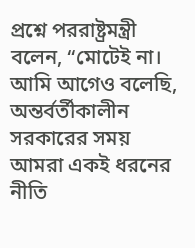প্রশ্নে পররাষ্ট্রমন্ত্রী বলেন, “মোটেই না। আমি আগেও বলেছি, অন্তর্বর্তীকালীন সরকারের সময় আমরা একই ধরনের নীতি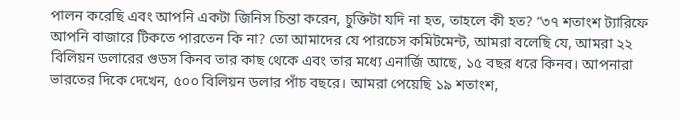পালন করেছি এবং আপনি একটা জিনিস চিন্তা করেন, চুক্তিটা যদি না হত, তাহলে কী হত? “৩৭ শতাংশ ট্যারিফে আপনি বাজারে টিকতে পারতেন কি না? তো আমাদের যে পারচেস কমিটমেন্ট, আমরা বলেছি যে, আমরা ২২ বিলিয়ন ডলারের গুডস কিনব তার কাছ থেকে এবং তার মধ্যে এনার্জি আছে, ১৫ বছর ধরে কিনব। আপনারা ভারতের দিকে দেখেন, ৫০০ বিলিয়ন ডলার পাঁচ বছরে। আমরা পেয়েছি ১৯ শতাংশ,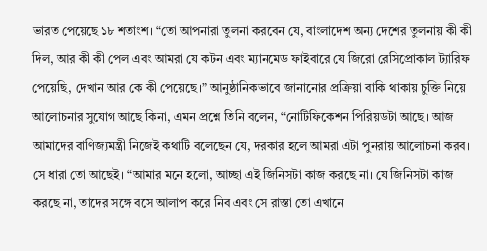ভারত পেয়েছে ১৮ শতাংশ। “তো আপনারা তুলনা করবেন যে, বাংলাদেশ অন্য দেশের তুলনায় কী কী দিল, আর কী কী পেল এবং আমরা যে কটন এবং ম্যানমেড ফাইবারে যে জিরো রেসিপ্রোকাল ট্যারিফ পেয়েছি, দেখান আর কে কী পেয়েছে।” আনুষ্ঠানিকভাবে জানানোর প্রক্রিয়া বাকি থাকায় চুক্তি নিয়ে আলোচনার সুযোগ আছে কিনা, এমন প্রশ্নে তিনি বলেন, “নোটিফিকেশন পিরিয়ডটা আছে। আজ আমাদের বাণিজ্যমন্ত্রী নিজেই কথাটি বলেছেন যে, দরকার হলে আমরা এটা পুনরায় আলোচনা করব। সে ধারা তো আছেই। “আমার মনে হলো, আচ্ছা এই জিনিসটা কাজ করছে না। যে জিনিসটা কাজ করছে না, তাদের সঙ্গে বসে আলাপ করে নিব এবং সে রাস্তা তো এখানে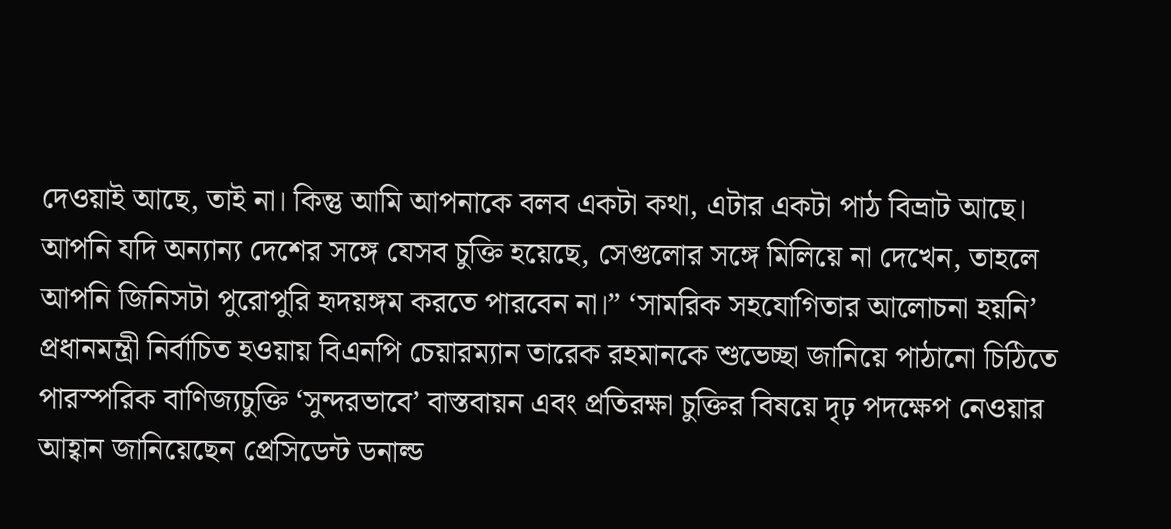দেওয়াই আছে, তাই না। কিন্তু আমি আপনাকে বলব একটা কথা, এটার একটা পাঠ বিভ্রাট আছে। আপনি যদি অন্যান্য দেশের সঙ্গে যেসব চুক্তি হয়েছে, সেগুলোর সঙ্গে মিলিয়ে না দেখেন, তাহলে আপনি জিনিসটা পুরোপুরি হৃদয়ঙ্গম করতে পারবেন না।” ‘সামরিক সহযোগিতার আলোচনা হয়নি’ প্রধানমন্ত্রী নির্বাচিত হওয়ায় বিএনপি চেয়ারম্যান তারেক রহমানকে শুভেচ্ছা জানিয়ে পাঠানো চিঠিতে পারস্পরিক বাণিজ্যচুক্তি ‘সুন্দরভাবে’ বাস্তবায়ন এবং প্রতিরক্ষা চুক্তির বিষয়ে দৃঢ় পদক্ষেপ নেওয়ার আহ্বান জানিয়েছেন প্রেসিডেন্ট ডনাল্ড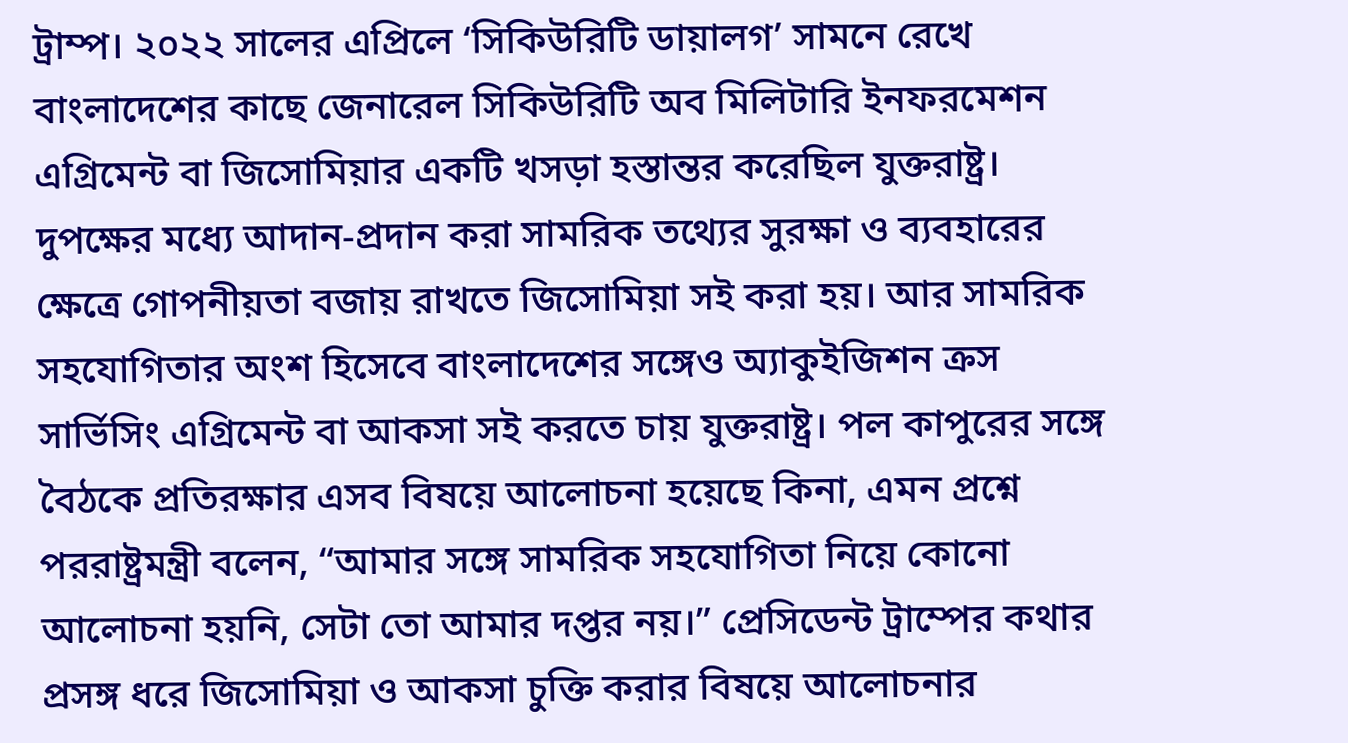ট্রাম্প। ২০২২ সালের এপ্রিলে ‘সিকিউরিটি ডায়ালগ’ সামনে রেখে বাংলাদেশের কাছে জেনারেল সিকিউরিটি অব মিলিটারি ইনফরমেশন এগ্রিমেন্ট বা জিসোমিয়ার একটি খসড়া হস্তান্তর করেছিল যুক্তরাষ্ট্র। দুপক্ষের মধ্যে আদান-প্রদান করা সামরিক তথ্যের সুরক্ষা ও ব্যবহারের ক্ষেত্রে গোপনীয়তা বজায় রাখতে জিসোমিয়া সই করা হয়। আর সামরিক সহযোগিতার অংশ হিসেবে বাংলাদেশের সঙ্গেও অ্যাকুইজিশন ক্রস সার্ভিসিং এগ্রিমেন্ট বা আকসা সই করতে চায় যুক্তরাষ্ট্র। পল কাপুরের সঙ্গে বৈঠকে প্রতিরক্ষার এসব বিষয়ে আলোচনা হয়েছে কিনা, এমন প্রশ্নে পররাষ্ট্রমন্ত্রী বলেন, “আমার সঙ্গে সামরিক সহযোগিতা নিয়ে কোনো আলোচনা হয়নি, সেটা তো আমার দপ্তর নয়।” প্রেসিডেন্ট ট্রাম্পের কথার প্রসঙ্গ ধরে জিসোমিয়া ও আকসা চুক্তি করার বিষয়ে আলোচনার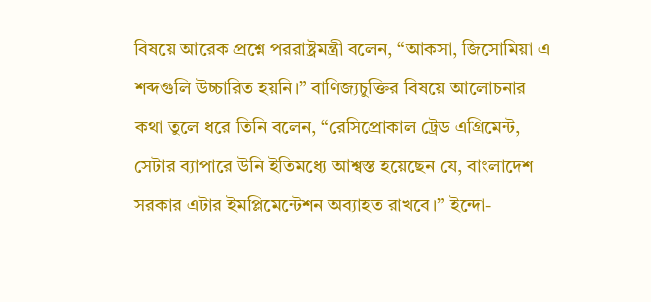বিষয়ে আরেক প্রশ্নে পররাষ্ট্রমন্ত্রী বলেন, “আকসা, জিসোমিয়া এ শব্দগুলি উচ্চারিত হয়নি।” বাণিজ্যচুক্তির বিষয়ে আলোচনার কথা তুলে ধরে তিনি বলেন, “রেসিপ্রোকাল ট্রেড এগ্রিমেন্ট, সেটার ব্যাপারে উনি ইতিমধ্যে আশ্বস্ত হয়েছেন যে, বাংলাদেশ সরকার এটার ইমপ্লিমেন্টেশন অব্যাহত রাখবে।” ইন্দো-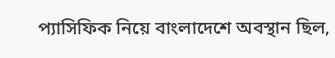প্যাসিফিক নিয়ে বাংলাদেশে অবস্থান ছিল,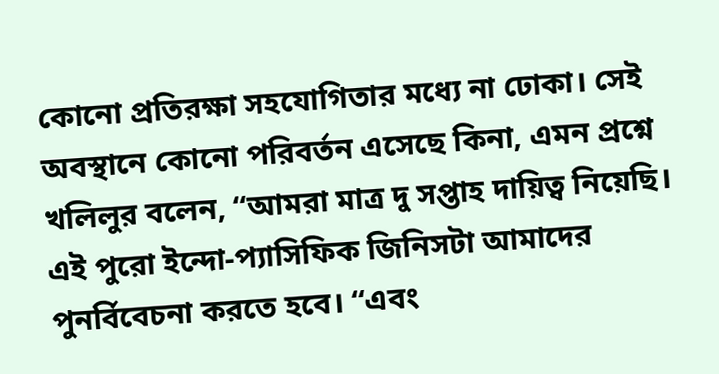কোনো প্রতিরক্ষা সহযোগিতার মধ্যে না ঢোকা। সেই অবস্থানে কোনো পরিবর্তন এসেছে কিনা, এমন প্রশ্নে খলিলুর বলেন, “আমরা মাত্র দু সপ্তাহ দায়িত্ব নিয়েছি। এই পুরো ইন্দো-প্যাসিফিক জিনিসটা আমাদের পুনর্বিবেচনা করতে হবে। “এবং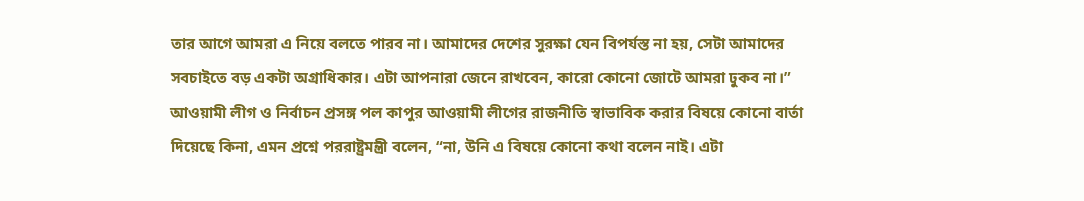তার আগে আমরা এ নিয়ে বলতে পারব না। আমাদের দেশের সুরক্ষা যেন বিপর্যস্ত না হয়, সেটা আমাদের সবচাইতে বড় একটা অগ্রাধিকার। এটা আপনারা জেনে রাখবেন, কারো কোনো জোটে আমরা ঢুকব না।” আওয়ামী লীগ ও নির্বাচন প্রসঙ্গ পল কাপুর আওয়ামী লীগের রাজনীতি স্বাভাবিক করার বিষয়ে কোনো বার্তা দিয়েছে কিনা, এমন প্রশ্নে পররাষ্ট্রমন্ত্রী বলেন, “না, উনি এ বিষয়ে কোনো কথা বলেন নাই। এটা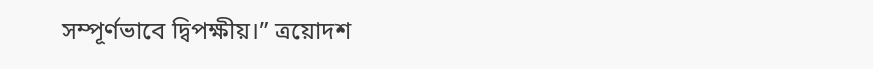সম্পূর্ণভাবে দ্বিপক্ষীয়।” ত্রয়োদশ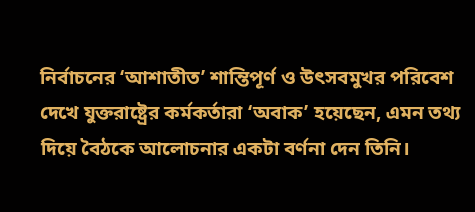নির্বাচনের ‘আশাতীত’ শান্তিপূর্ণ ও উৎসবমুখর পরিবেশ দেখে যুক্তরাষ্ট্রের কর্মকর্তারা ‘অবাক’ হয়েছেন, এমন তথ্য দিয়ে বৈঠকে আলোচনার একটা বর্ণনা দেন তিনি।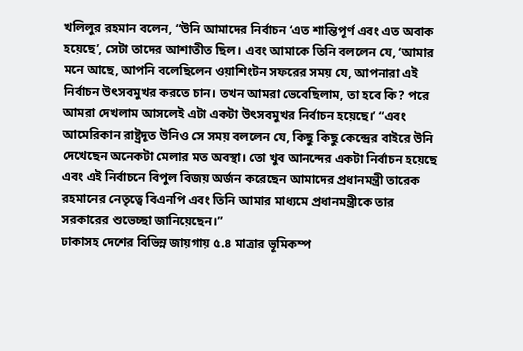খলিলুর রহমান বলেন, “উনি আমাদের নির্বাচন ‘এত শান্তিপূর্ণ এবং এত অবাক হয়েছে’, সেটা তাদের আশাতীত ছিল। এবং আমাকে তিনি বললেন যে, ‘আমার মনে আছে, আপনি বলেছিলেন ওয়াশিংটন সফরের সময় যে, আপনারা এই নির্বাচন উৎসবমুখর করতে চান। তখন আমরা ভেবেছিলাম, তা হবে কি? পরে আমরা দেখলাম আসলেই এটা একটা উৎসবমুখর নির্বাচন হয়েছে।’ “এবং আমেরিকান রাষ্ট্রদূত উনিও সে সময় বললেন যে, কিছু কিছু কেন্দ্রের বাইরে উনি দেখেছেন অনেকটা মেলার মত অবস্থা। তো খুব আনন্দের একটা নির্বাচন হয়েছে এবং এই নির্বাচনে বিপুল বিজয় অর্জন করেছেন আমাদের প্রধানমন্ত্রী তারেক রহমানের নেতৃত্বে বিএনপি এবং তিনি আমার মাধ্যমে প্রধানমন্ত্রীকে তার সরকারের শুভেচ্ছা জানিয়েছেন।”
ঢাকাসহ দেশের বিভিন্ন জায়গায় ৫.৪ মাত্রার ভূমিকম্প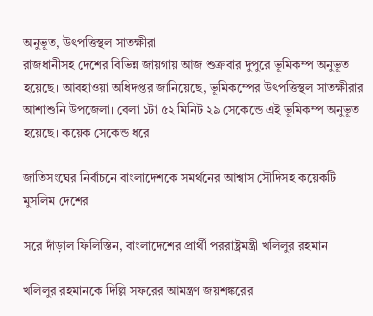অনুভূত, উৎপত্তিস্থল সাতক্ষীরা
রাজধানীসহ দেশের বিভিন্ন জায়গায় আজ শুক্রবার দুপুরে ভূমিকম্প অনুভূত হয়েছে। আবহাওয়া অধিদপ্তর জানিয়েছে, ভূমিকম্পের উৎপত্তিস্থল সাতক্ষীরার আশাশুনি উপজেলা। বেলা ১টা ৫২ মিনিট ২৯ সেকেন্ডে এই ভূমিকম্প অনুভূত হয়েছে। কয়েক সেকেন্ড ধরে

জাতিসংঘের নির্বাচনে বাংলাদেশকে সমর্থনের আশ্বাস সৌদিসহ কয়েকটি মুসলিম দেশের

সরে দাঁড়াল ফিলিস্তিন, বাংলাদেশের প্রার্থী পররাষ্ট্রমন্ত্রী খলিলুর রহমান

খলিলুর রহমানকে দিল্লি সফরের আমন্ত্রণ জয়শঙ্করের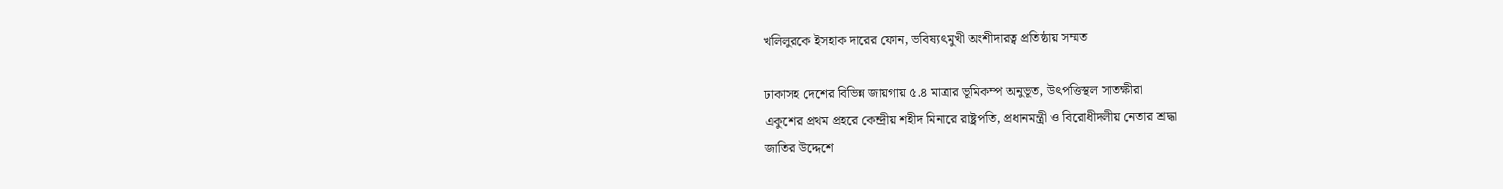খলিলুরকে ইসহাক দারের ফোন, ভবিষ্যৎমুখী অংশীদারত্ব প্রতিষ্ঠায় সম্মত

ঢাকাসহ দেশের বিভিন্ন জায়গায় ৫.৪ মাত্রার ভূমিকম্প অনুভূত, উৎপত্তিস্থল সাতক্ষীরা
একুশের প্রথম প্রহরে কেন্দ্রীয় শহীদ মিনারে রাষ্ট্রপতি, প্রধানমন্ত্রী ও বিরোধীদলীয় নেতার শ্রদ্ধা
জাতির উদ্দেশে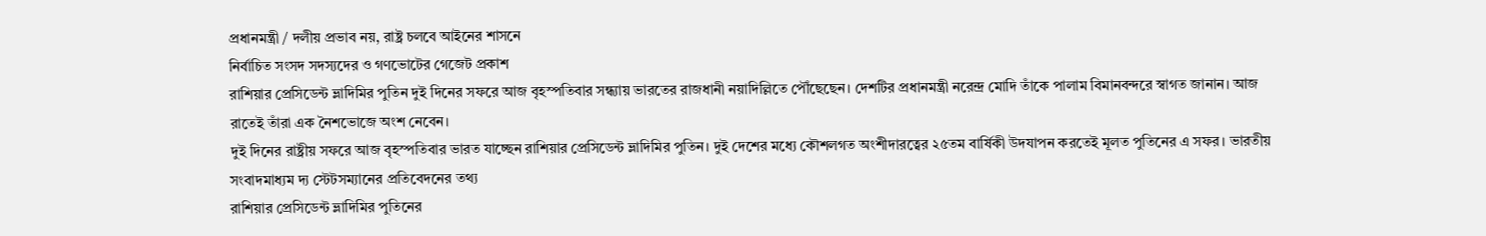প্রধানমন্ত্রী / দলীয় প্রভাব নয়, রাষ্ট্র চলবে আইনের শাসনে
নির্বাচিত সংসদ সদস্যদের ও গণভোটের গেজেট প্রকাশ
রাশিয়ার প্রেসিডেন্ট ভ্লাদিমির পুতিন দুই দিনের সফরে আজ বৃহস্পতিবার সন্ধ্যায় ভারতের রাজধানী নয়াদিল্লিতে পৌঁছেছেন। দেশটির প্রধানমন্ত্রী নরেন্দ্র মোদি তাঁকে পালাম বিমানবন্দরে স্বাগত জানান। আজ রাতেই তাঁরা এক নৈশভোজে অংশ নেবেন।
দুই দিনের রাষ্ট্রীয় সফরে আজ বৃহস্পতিবার ভারত যাচ্ছেন রাশিয়ার প্রেসিডেন্ট ভ্লাদিমির পুতিন। দুই দেশের মধ্যে কৌশলগত অংশীদারত্বের ২৫তম বার্ষিকী উদযাপন করতেই মূলত পুতিনের এ সফর। ভারতীয় সংবাদমাধ্যম দ্য স্টেটসম্যানের প্রতিবেদনের তথ্য
রাশিয়ার প্রেসিডেন্ট ভ্লাদিমির পুতিনের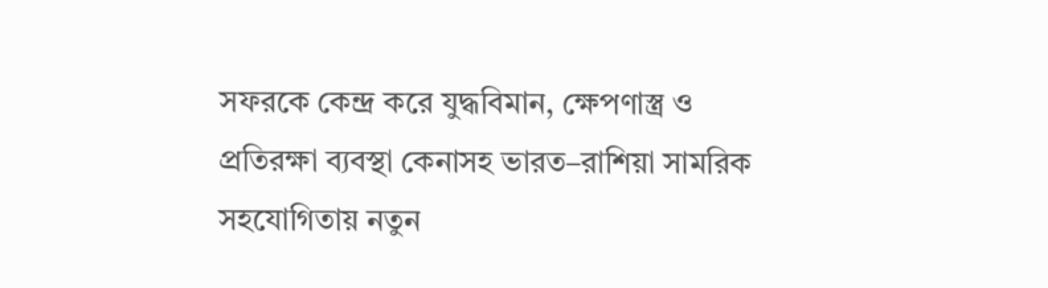সফরকে কেন্দ্র করে যুদ্ধবিমান, ক্ষেপণাস্ত্র ও প্রতিরক্ষা ব্যবস্থা কেনাসহ ভারত–রাশিয়া সামরিক সহযোগিতায় নতুন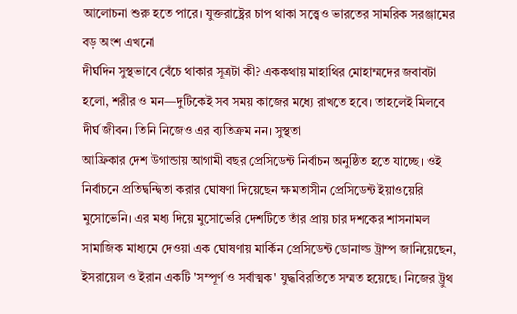আলোচনা শুরু হতে পারে। যুক্তরাষ্ট্রের চাপ থাকা সত্ত্বেও ভারতের সামরিক সরঞ্জামের বড় অংশ এখনো
দীর্ঘদিন সুস্থভাবে বেঁচে থাকার সূত্রটা কী? এককথায় মাহাথির মোহাম্মদের জবাবটা হলো, শরীর ও মন—দুটিকেই সব সময় কাজের মধ্যে রাখতে হবে। তাহলেই মিলবে দীর্ঘ জীবন। তিনি নিজেও এর ব্যতিক্রম নন। সুস্থতা
আফ্রিকার দেশ উগান্ডায় আগামী বছর প্রেসিডেন্ট নির্বাচন অনুষ্ঠিত হতে যাচ্ছে। ওই নির্বাচনে প্রতিদ্বন্দ্বিতা করার ঘোষণা দিয়েছেন ক্ষমতাসীন প্রেসিডেন্ট ইয়াওয়েরি মুসোভেনি। এর মধ্য দিয়ে মুসোভেরি দেশটিতে তাঁর প্রায় চার দশকের শাসনামল
সামাজিক মাধ্যমে দেওয়া এক ঘোষণায় মার্কিন প্রেসিডেন্ট ডোনাল্ড ট্রাম্প জানিয়েছেন, ইসরায়েল ও ইরান একটি 'সম্পূর্ণ ও সর্বাত্মক' যুদ্ধবিরতিতে সম্মত হয়েছে। নিজের ট্রুথ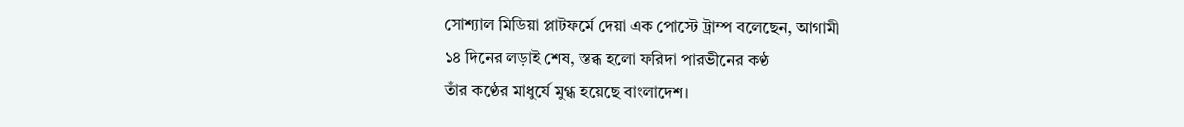সোশ্যাল মিডিয়া প্লাটফর্মে দেয়া এক পোস্টে ট্রাম্প বলেছেন, আগামী
১৪ দিনের লড়াই শেষ, স্তব্ধ হলো ফরিদা পারভীনের কণ্ঠ
তাঁর কণ্ঠের মাধুর্যে মুগ্ধ হয়েছে বাংলাদেশ।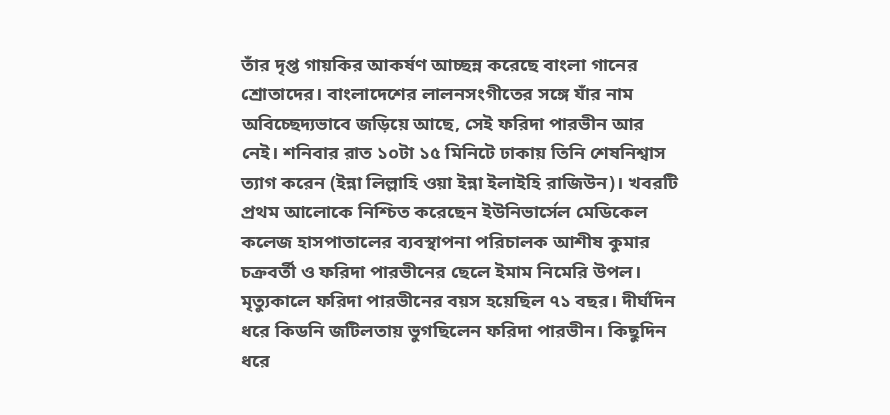তাঁর দৃপ্ত গায়কির আকর্ষণ আচ্ছন্ন করেছে বাংলা গানের শ্রোতাদের। বাংলাদেশের লালনসংগীতের সঙ্গে যাঁর নাম অবিচ্ছেদ্যভাবে জড়িয়ে আছে, সেই ফরিদা পারভীন আর নেই। শনিবার রাত ১০টা ১৫ মিনিটে ঢাকায় তিনি শেষনিশ্বাস ত্যাগ করেন (ইন্না লিল্লাহি ওয়া ইন্না ইলাইহি রাজিউন)। খবরটি প্রথম আলোকে নিশ্চিত করেছেন ইউনিভার্সেল মেডিকেল কলেজ হাসপাতালের ব্যবস্থাপনা পরিচালক আশীষ কুমার চক্রবর্তী ও ফরিদা পারভীনের ছেলে ইমাম নিমেরি উপল। মৃত্যুকালে ফরিদা পারভীনের বয়স হয়েছিল ৭১ বছর। দীর্ঘদিন ধরে কিডনি জটিলতায় ভুগছিলেন ফরিদা পারভীন। কিছুদিন ধরে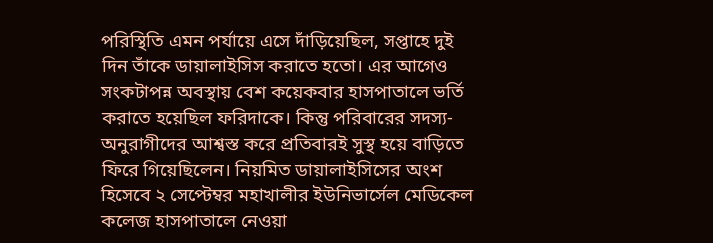পরিস্থিতি এমন পর্যায়ে এসে দাঁড়িয়েছিল, সপ্তাহে দুই দিন তাঁকে ডায়ালাইসিস করাতে হতো। এর আগেও সংকটাপন্ন অবস্থায় বেশ কয়েকবার হাসপাতালে ভর্তি করাতে হয়েছিল ফরিদাকে। কিন্তু পরিবারের সদস্য-অনুরাগীদের আশ্বস্ত করে প্রতিবারই সুস্থ হয়ে বাড়িতে ফিরে গিয়েছিলেন। নিয়মিত ডায়ালাইসিসের অংশ হিসেবে ২ সেপ্টেম্বর মহাখালীর ইউনিভার্সেল মেডিকেল কলেজ হাসপাতালে নেওয়া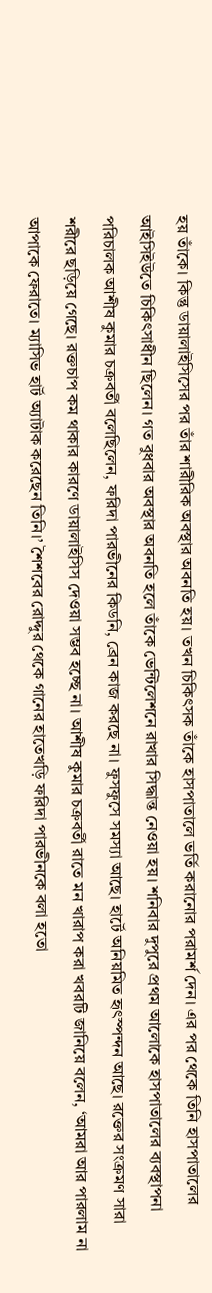হয় তাঁকে। কিন্তু ডায়ালাইসিসের পর তাঁর শারীরিক অবস্থার অবনতি হয়। তখন চিকিৎসক তাঁকে হাসপাতালে ভর্তি করানোর পরামর্শ দেন। এর পর থেকে তিনি হাসপাতালের আইসিইউতে চিকিৎসাধীন ছিলেন। গত বুধবার অবস্থার অবনতি হলে তাঁকে ভেন্টিলেশনে রাখার সিদ্ধান্ত নেওয়া হয়। শনিবার দুপুরে প্রথম আলোকে হাসপাতালের ব্যবস্থাপনা পরিচালক আশীষ কুমার চক্রবর্তী বলেছিলেন, ফরিদা পারভীনের কিডনি, ব্রেন কাজ করছে না। ফুসফুসে সমস্যা আছে। হার্টে অনিয়মিত হৃৎস্পন্দন আছে। রক্তের সংক্রমণ সারা শরীরে ছড়িয়ে গেছে। রক্তচাপ কম থাকার কারণে ডায়ালাইসিস দেওয়া সম্ভব হচ্ছে না। আশীষ কুমার চক্রবর্তী রাতে মন খারাপ করা খবরটি জানিয়ে বলেন, ‘আমরা আর পারলাম না আপাকে ফেরাতে। ম্যাসিভ হার্ট অ্যাটাক করেছেন তিনি।’ শৈশবের রোদ্দুর থেকে গানের হাতেখড়ি ফরিদা পারভীনকে বলা হতো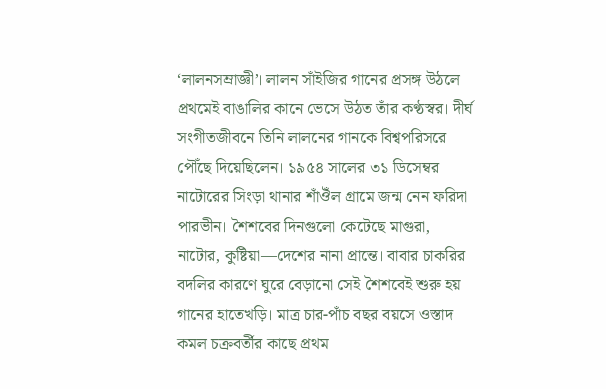‘লালনসম্রাজ্ঞী’। লালন সাঁইজির গানের প্রসঙ্গ উঠলে প্রথমেই বাঙালির কানে ভেসে উঠত তাঁর কণ্ঠস্বর। দীর্ঘ সংগীতজীবনে তিনি লালনের গানকে বিশ্বপরিসরে পৌঁছে দিয়েছিলেন। ১৯৫৪ সালের ৩১ ডিসেম্বর নাটোরের সিংড়া থানার শাঁঔঁল গ্রামে জন্ম নেন ফরিদা পারভীন। শৈশবের দিনগুলো কেটেছে মাগুরা, নাটোর, কুষ্টিয়া—দেশের নানা প্রান্তে। বাবার চাকরির বদলির কারণে ঘুরে বেড়ানো সেই শৈশবেই শুরু হয় গানের হাতেখড়ি। মাত্র চার-পাঁচ বছর বয়সে ওস্তাদ কমল চক্রবর্তীর কাছে প্রথম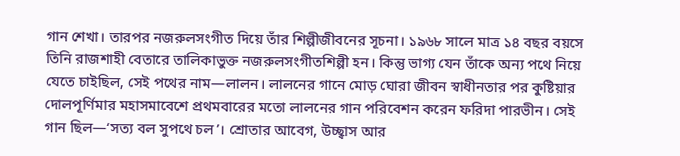গান শেখা। তারপর নজরুলসংগীত দিয়ে তাঁর শিল্পীজীবনের সূচনা। ১৯৬৮ সালে মাত্র ১৪ বছর বয়সে তিনি রাজশাহী বেতারে তালিকাভুক্ত নজরুলসংগীতশিল্পী হন। কিন্তু ভাগ্য যেন তাঁকে অন্য পথে নিয়ে যেতে চাইছিল, সেই পথের নাম—লালন। লালনের গানে মোড় ঘোরা জীবন স্বাধীনতার পর কুষ্টিয়ার দোলপূর্ণিমার মহাসমাবেশে প্রথমবারের মতো লালনের গান পরিবেশন করেন ফরিদা পারভীন। সেই গান ছিল—‘সত্য বল সুপথে চল’। শ্রোতার আবেগ, উচ্ছ্বাস আর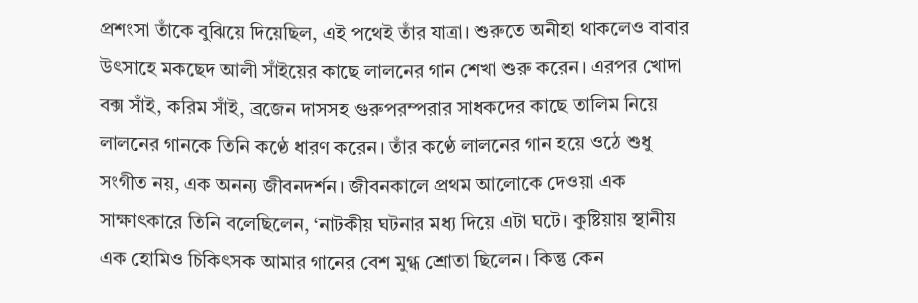প্রশংসা তাঁকে বুঝিয়ে দিয়েছিল, এই পথেই তাঁর যাত্রা। শুরুতে অনীহা থাকলেও বাবার উৎসাহে মকছেদ আলী সাঁইয়ের কাছে লালনের গান শেখা শুরু করেন। এরপর খোদা বক্স সাঁই, করিম সাঁই, ব্রজেন দাসসহ গুরুপরম্পরার সাধকদের কাছে তালিম নিয়ে লালনের গানকে তিনি কণ্ঠে ধারণ করেন। তাঁর কণ্ঠে লালনের গান হয়ে ওঠে শুধু সংগীত নয়, এক অনন্য জীবনদর্শন। জীবনকালে প্রথম আলোকে দেওয়া এক সাক্ষাৎকারে তিনি বলেছিলেন, ‘নাটকীয় ঘটনার মধ্য দিয়ে এটা ঘটে। কুষ্টিয়ায় স্থানীয় এক হোমিও চিকিৎসক আমার গানের বেশ মুগ্ধ শ্রোতা ছিলেন। কিন্তু কেন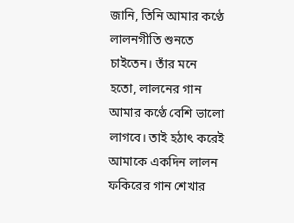জানি, তিনি আমার কণ্ঠে লালনগীতি শুনতে চাইতেন। তাঁর মনে হতো, লালনের গান আমার কণ্ঠে বেশি ভালো লাগবে। তাই হঠাৎ করেই আমাকে একদিন লালন ফকিরের গান শেখার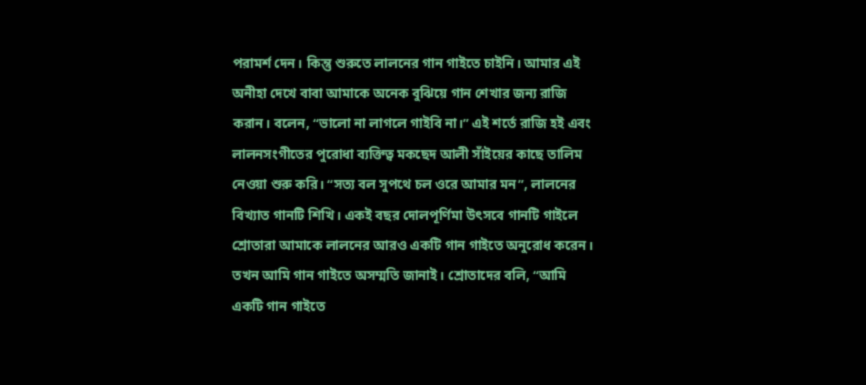পরামর্শ দেন। কিন্তু শুরুতে লালনের গান গাইতে চাইনি। আমার এই অনীহা দেখে বাবা আমাকে অনেক বুঝিয়ে গান শেখার জন্য রাজি করান। বলেন, “ভালো না লাগলে গাইবি না।” এই শর্তে রাজি হই এবং লালনসংগীতের পুরোধা ব্যক্তিত্ব মকছেদ আলী সাঁইয়ের কাছে তালিম নেওয়া শুরু করি। “সত্য বল সুপথে চল ওরে আমার মন”, লালনের বিখ্যাত গানটি শিখি। একই বছর দোলপূর্ণিমা উৎসবে গানটি গাইলে শ্রোতারা আমাকে লালনের আরও একটি গান গাইতে অনুরোধ করেন। তখন আমি গান গাইতে অসম্মতি জানাই। শ্রোতাদের বলি, “আমি একটি গান গাইতে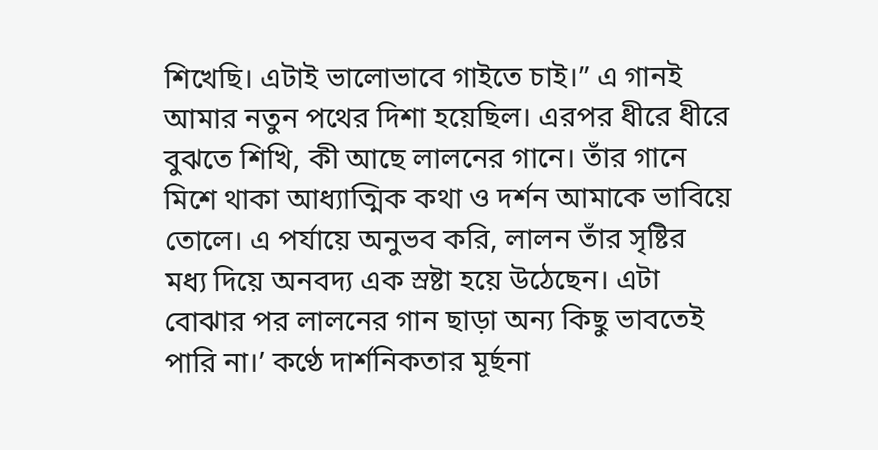শিখেছি। এটাই ভালোভাবে গাইতে চাই।” এ গানই আমার নতুন পথের দিশা হয়েছিল। এরপর ধীরে ধীরে বুঝতে শিখি, কী আছে লালনের গানে। তাঁর গানে মিশে থাকা আধ্যাত্মিক কথা ও দর্শন আমাকে ভাবিয়ে তোলে। এ পর্যায়ে অনুভব করি, লালন তাঁর সৃষ্টির মধ্য দিয়ে অনবদ্য এক স্রষ্টা হয়ে উঠেছেন। এটা বোঝার পর লালনের গান ছাড়া অন্য কিছু ভাবতেই পারি না।’ কণ্ঠে দার্শনিকতার মূর্ছনা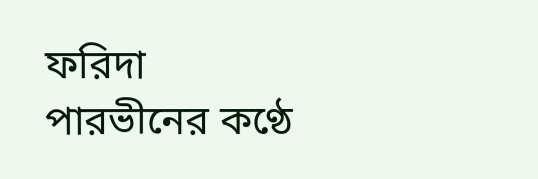ফরিদা পারভীনের কণ্ঠে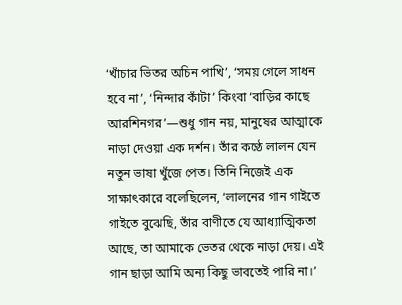‘খাঁচার ভিতর অচিন পাখি’, ‘সময় গেলে সাধন হবে না’, ‘নিন্দার কাঁটা’ কিংবা ‘বাড়ির কাছে আরশিনগর’—শুধু গান নয়, মানুষের আত্মাকে নাড়া দেওয়া এক দর্শন। তাঁর কণ্ঠে লালন যেন নতুন ভাষা খুঁজে পেত। তিনি নিজেই এক সাক্ষাৎকারে বলেছিলেন, ‘লালনের গান গাইতে গাইতে বুঝেছি, তাঁর বাণীতে যে আধ্যাত্মিকতা আছে, তা আমাকে ভেতর থেকে নাড়া দেয়। এই গান ছাড়া আমি অন্য কিছু ভাবতেই পারি না।’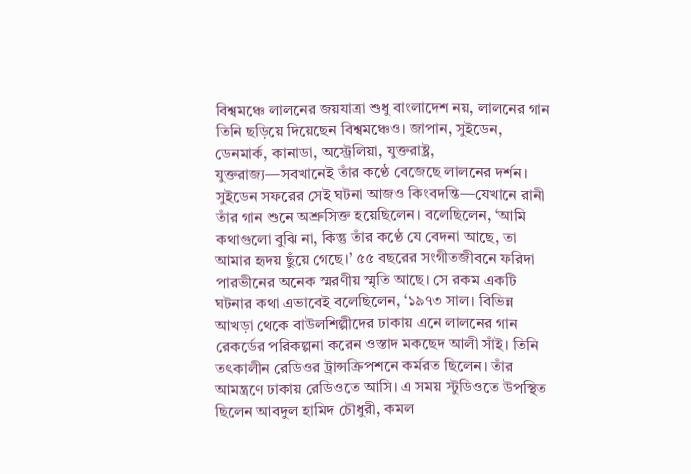বিশ্বমঞ্চে লালনের জয়যাত্রা শুধু বাংলাদেশ নয়, লালনের গান তিনি ছড়িয়ে দিয়েছেন বিশ্বমঞ্চেও। জাপান, সুইডেন, ডেনমার্ক, কানাডা, অস্ট্রেলিয়া, যুক্তরাষ্ট্র, যুক্তরাজ্য—সবখানেই তাঁর কণ্ঠে বেজেছে লালনের দর্শন। সুইডেন সফরের সেই ঘটনা আজও কিংবদন্তি—যেখানে রানী তাঁর গান শুনে অশ্রুসিক্ত হয়েছিলেন। বলেছিলেন, ‘আমি কথাগুলো বুঝি না, কিন্তু তাঁর কণ্ঠে যে বেদনা আছে, তা আমার হৃদয় ছুঁয়ে গেছে।’ ৫৫ বছরের সংগীতজীবনে ফরিদা পারভীনের অনেক স্মরণীয় স্মৃতি আছে। সে রকম একটি ঘটনার কথা এভাবেই বলেছিলেন, ‘১৯৭৩ সাল। বিভিন্ন আখড়া থেকে বাউলশিল্পীদের ঢাকায় এনে লালনের গান রেকর্ডের পরিকল্পনা করেন ওস্তাদ মকছেদ আলী সাঁই। তিনি তৎকালীন রেডিওর ট্রান্সক্রিপশনে কর্মরত ছিলেন। তাঁর আমন্ত্রণে ঢাকায় রেডিওতে আসি। এ সময় স্টুডিওতে উপস্থিত ছিলেন আবদুল হামিদ চৌধুরী, কমল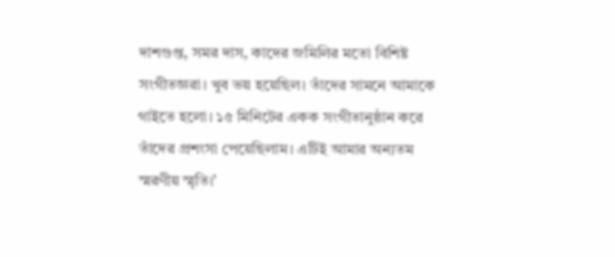দাশগুপ্ত, সমর দাস, কাদের জমিলির মতো বিশিষ্ট সংগীতজ্ঞরা। খুব ভয় হয়েছিল। তাঁদের সামনে আমাকে গাইতে হলো। ১৫ মিনিটের একক সংগীতানুষ্ঠান করে তাঁদের প্রশংসা পেয়েছিলাম। এটিই আমার অন্যতম স্মরণীয় স্মৃতি।’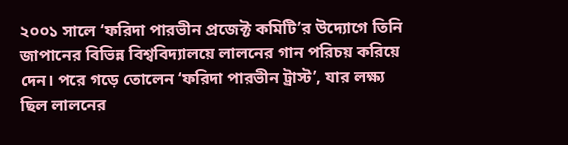২০০১ সালে ‘ফরিদা পারভীন প্রজেক্ট কমিটি’র উদ্যোগে তিনি জাপানের বিভিন্ন বিশ্ববিদ্যালয়ে লালনের গান পরিচয় করিয়ে দেন। পরে গড়ে তোলেন ‘ফরিদা পারভীন ট্রাস্ট’, যার লক্ষ্য ছিল লালনের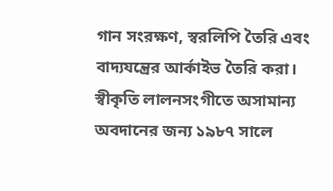গান সংরক্ষণ, স্বরলিপি তৈরি এবং বাদ্যযন্ত্রের আর্কাইভ তৈরি করা। স্বীকৃতি লালনসংগীতে অসামান্য অবদানের জন্য ১৯৮৭ সালে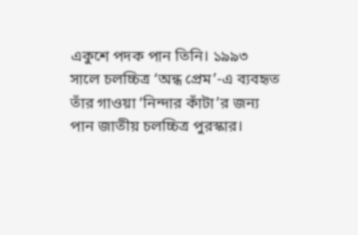একুশে পদক পান তিনি। ১৯৯৩ সালে চলচ্চিত্র ‘অন্ধ প্রেম’-এ ব্যবহৃত তাঁর গাওয়া ‘নিন্দার কাঁটা’র জন্য পান জাতীয় চলচ্চিত্র পুরস্কার।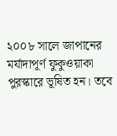২০০৮ সালে জাপানের মর্যাদাপূর্ণ ফুকুওয়াকা পুরস্কারে ভূষিত হন। তবে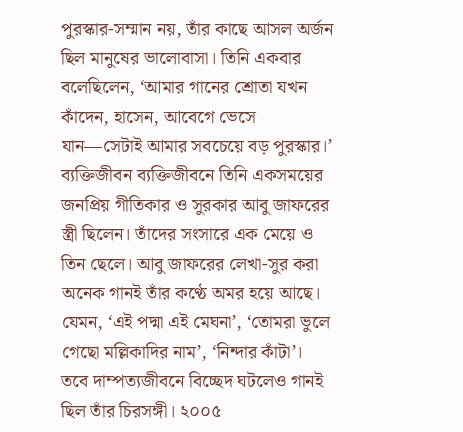পুরস্কার-সম্মান নয়, তাঁর কাছে আসল অর্জন ছিল মানুষের ভালোবাসা। তিনি একবার বলেছিলেন, ‘আমার গানের শ্রোতা যখন কাঁদেন, হাসেন, আবেগে ভেসে যান—সেটাই আমার সবচেয়ে বড় পুরস্কার।’ ব্যক্তিজীবন ব্যক্তিজীবনে তিনি একসময়ের জনপ্রিয় গীতিকার ও সুরকার আবু জাফরের স্ত্রী ছিলেন। তাঁদের সংসারে এক মেয়ে ও তিন ছেলে। আবু জাফরের লেখা-সুর করা অনেক গানই তাঁর কণ্ঠে অমর হয়ে আছে। যেমন, ‘এই পদ্মা এই মেঘনা’, ‘তোমরা ভুলে গেছো মল্লিকাদির নাম’, ‘নিন্দার কাঁটা’। তবে দাম্পত্যজীবনে বিচ্ছেদ ঘটলেও গানই ছিল তাঁর চিরসঙ্গী। ২০০৫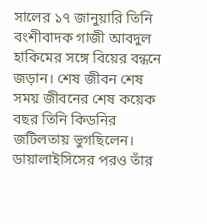সালের ১৭ জানুয়ারি তিনি বংশীবাদক গাজী আবদুল হাকিমের সঙ্গে বিয়ের বন্ধনে জড়ান। শেষ জীবন শেষ সময় জীবনের শেষ কয়েক বছর তিনি কিডনির জটিলতায় ভুগছিলেন। ডায়ালাইসিসের পরও তাঁর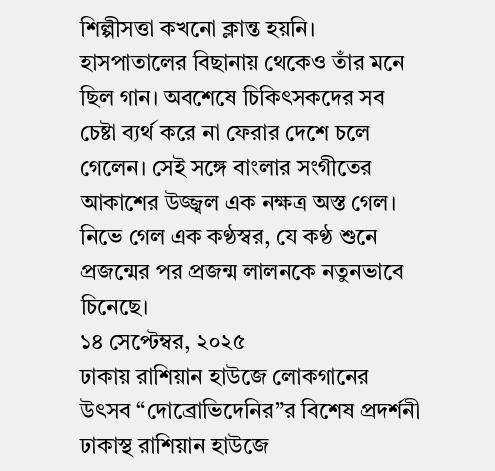শিল্পীসত্তা কখনো ক্লান্ত হয়নি। হাসপাতালের বিছানায় থেকেও তাঁর মনে ছিল গান। অবশেষে চিকিৎসকদের সব চেষ্টা ব্যর্থ করে না ফেরার দেশে চলে গেলেন। সেই সঙ্গে বাংলার সংগীতের আকাশের উজ্জ্বল এক নক্ষত্র অস্ত গেল। নিভে গেল এক কণ্ঠস্বর, যে কণ্ঠ শুনে প্রজন্মের পর প্রজন্ম লালনকে নতুনভাবে চিনেছে।
১৪ সেপ্টেম্বর, ২০২৫
ঢাকায় রাশিয়ান হাউজে লোকগানের উৎসব “দোব্রোভিদেনির”র বিশেষ প্রদর্শনী
ঢাকাস্থ রাশিয়ান হাউজে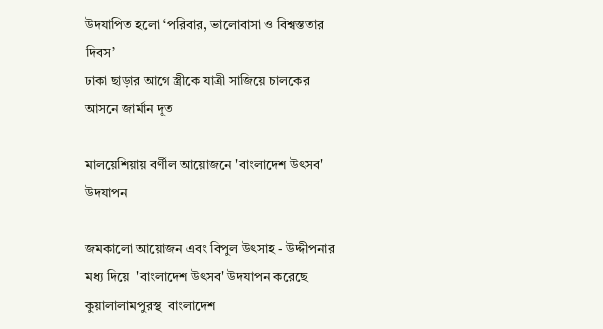উদযাপিত হলো ‘পরিবার, ভালোবাসা ও বিশ্বস্ততার দিবস’
ঢাকা ছাড়ার আগে স্ত্রীকে যাত্রী সাজিয়ে চালকের আসনে জার্মান দূত

মালয়েশিয়ায় বর্ণীল আয়োজনে 'বাংলাদেশ উৎসব'  উদযাপন

জমকালো আয়োজন এবং বিপুল উৎসাহ - উদ্দীপনার মধ্য দিয়ে  'বাংলাদেশ উৎসব' উদযাপন করেছে কুয়ালালামপুরস্থ  বাংলাদেশ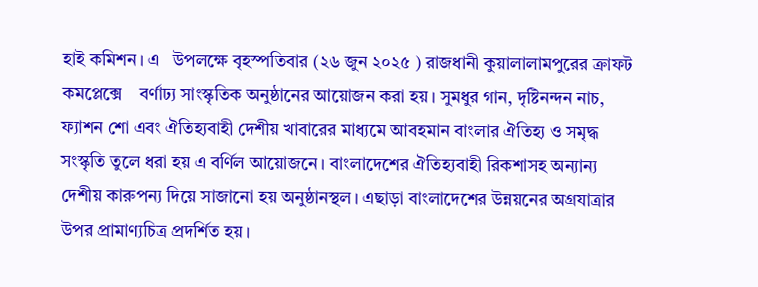হাই কমিশন। এ   উপলক্ষে বৃহস্পতিবার (২৬ জুন ২০২৫ ) রাজধানী কুয়ালালামপুরের ক্রাফট কমপ্লেক্সে    বর্ণাঢ্য সাংস্কৃতিক অনুষ্ঠানের আয়োজন করা হয়। সুমধুর গান, দৃষ্টিনন্দন নাচ, ফ্যাশন শো এবং ঐতিহ্যবাহী দেশীয় খাবারের মাধ্যমে আবহমান বাংলার ঐতিহ্য ও সমৃদ্ধ সংস্কৃতি তুলে ধরা হয় এ বর্ণিল আয়োজনে। বাংলাদেশের ঐতিহ‍্যবাহী রিকশাসহ অন‍্যান‍্য দেশীয় কারুপন‍্য দিয়ে সাজানো হয় অনুষ্ঠানস্থল। এছাড়া বাংলাদেশের উন্নয়নের অগ্রযাত্রার উপর প্রামাণ্যচিত্র প্রদর্শিত হয়।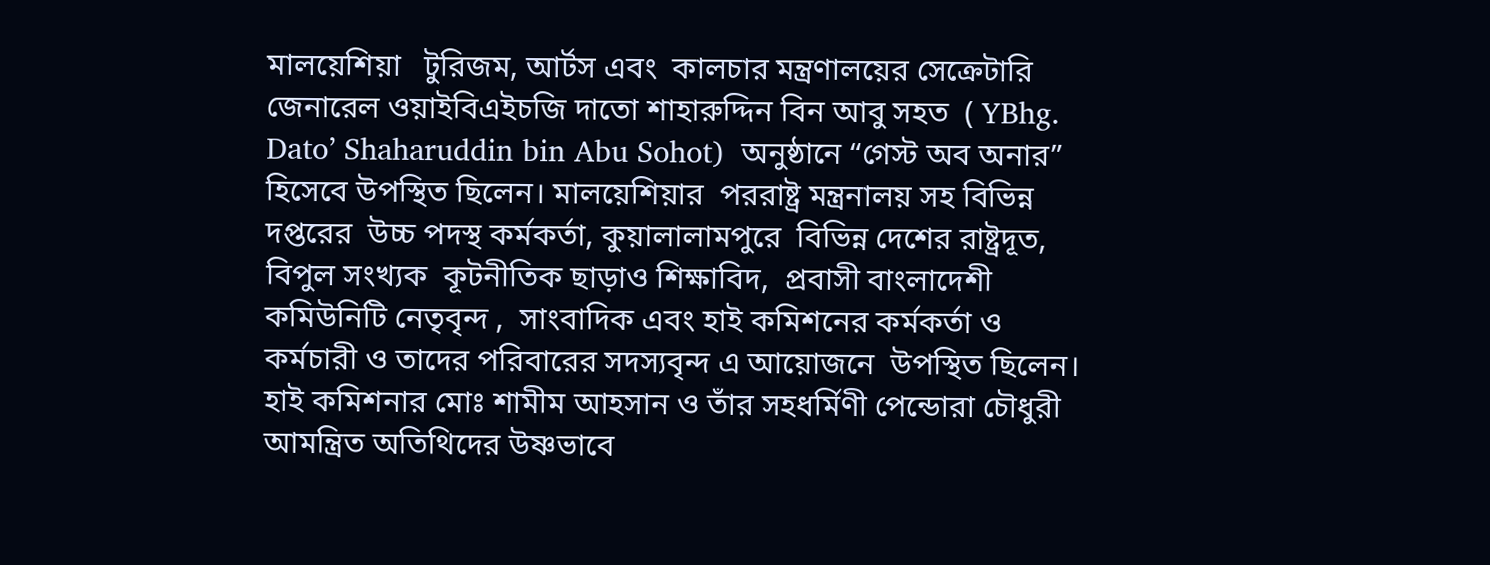মালয়েশিয়া   টুরিজম, আর্টস এবং  কালচার মন্ত্রণালয়ের সেক্রেটারি জেনারেল ওয়াইবিএইচজি দাতো শাহারুদ্দিন বিন আবু সহত  ( YBhg. Dato’ Shaharuddin bin Abu Sohot)  অনুষ্ঠানে “গেস্ট অব অনার” হিসেবে উপস্থিত ছিলেন। মালয়েশিয়ার  পররাষ্ট্র মন্ত্রনালয় সহ বিভিন্ন দপ্তরের  উচ্চ পদস্থ কর্মকর্তা, কুয়ালালামপুরে  বিভিন্ন দেশের রাষ্ট্রদূত, বিপুল সংখ‍্যক  কূটনীতিক ছাড়াও শিক্ষাবিদ,  প্রবাসী বাংলাদেশী কমিউনিটি নেতৃবৃন্দ ,  সাংবাদিক এবং হাই কমিশনের কর্মকর্তা ও কর্মচারী ও তাদের পরিবারের সদস্যবৃন্দ এ আয়োজনে  উপস্থিত ছিলেন।   হাই কমিশনার মোঃ শামীম আহসান ও তাঁর সহধর্মিণী পেন্ডোরা চৌধুরী আমন্ত্রিত অতিথিদের উষ্ণভাবে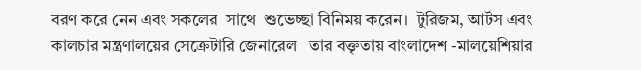বরণ করে নেন এবং সকলের  সাথে  শুভেচ্ছা বিনিময় করেন।  টুরিজম, আর্টস এবং  কালচার মন্ত্রণালয়ের সেক্রেটারি জেনারেল   তার বক্তৃতায় বাংলাদেশ -মালয়েশিয়ার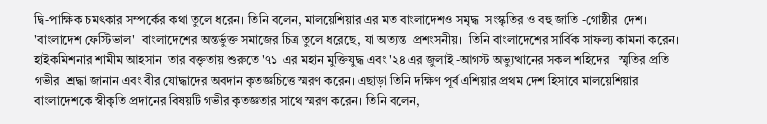দ্বি-পাক্ষিক চমৎকার সম্পর্কের কথা তুলে ধরেন। তিনি বলেন, মালয়েশিয়ার এর মত বাংলাদেশও সমৃদ্ধ  সংস্কৃতির ও বহু জাতি -গোষ্ঠীর  দেশ।  'বাংলাদেশ ফেস্টিভাল'  বাংলাদেশের অন্তর্ভুক্ত সমাজের চিত্র তুলে ধরেছে, যা অত্যন্ত  প্রশংসনীয়।  তিনি বাংলাদেশের সার্বিক সাফল্য কামনা করেন।  হাইকমিশনার শামীম আহসান  তার বক্তৃতায় শুরুতে '৭১  এর মহান মুক্তিযুদ্ধ এবং '২৪ এর জুলাই -আগস্ট অভ্যুত্থানের সকল শহিদের   স্মৃতির প্রতি গভীর  শ্রদ্ধা জানান এবং বীর যোদ্ধাদের অবদান কৃতজ্ঞচিত্তে স্মরণ করেন। এছাড়া তিনি দক্ষিণ পূর্ব এশিয়ার প্রথম দেশ হিসাবে মালয়েশিয়ার বাংলাদেশকে স্বীকৃতি প্রদানের বিষয়টি গভীর কৃতজ্ঞতার সাথে স্মরণ করেন। তিনি বলেন,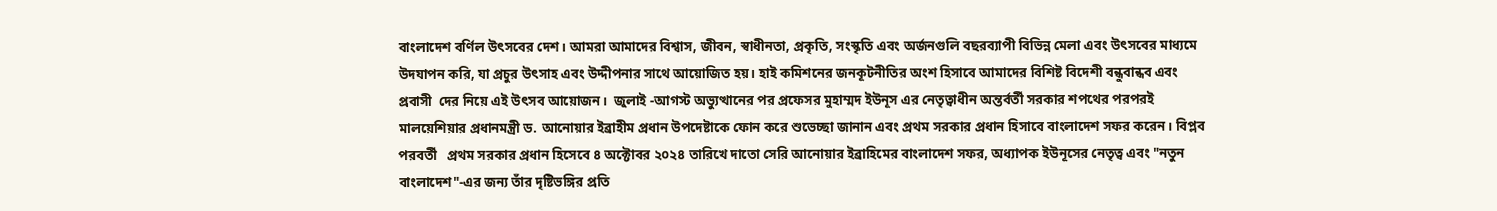বাংলাদেশ বর্ণিল উৎসবের দেশ। আমরা আমাদের বিশ্বাস, জীবন, স্বাধীনতা, প্রকৃতি, সংস্কৃতি এবং অর্জনগুলি বছরব্যাপী বিভিন্ন মেলা এবং উৎসবের মাধ্যমে উদযাপন করি, যা প্রচুর উৎসাহ এবং উদ্দীপনার সাথে আয়োজিত হয়। হাই কমিশনের জনকূটনীতির অংশ হিসাবে আমাদের বিশিষ্ট বিদেশী বন্ধুবান্ধব এবং প্রবাসী  দের নিয়ে এই উৎসব আয়োজন।  জুলাই -আগস্ট অভ্যুত্থানের পর প্রফেসর মুহাম্মদ ইউনূস এর নেতৃত্বাধীন অন্তর্বর্তী সরকার শপথের পরপরই মালয়েশিয়ার প্রধানমন্ত্রী ড. আনোয়ার ইব্রাহীম প্রধান উপদেষ্টাকে ফোন করে শুভেচ্ছা জানান এবং প্রথম সরকার প্রধান হিসাবে বাংলাদেশ সফর করেন। বিপ্লব পরবর্তী   প্রথম সরকার প্রধান হিসেবে ৪ অক্টোবর ২০২৪ তারিখে দাতো সেরি আনোয়ার ইব্রাহিমের বাংলাদেশ সফর, অধ্যাপক ইউনূসের নেতৃত্ব এবং "নতুন বাংলাদেশ"-এর জন্য তাঁর দৃষ্টিভঙ্গির প্রতি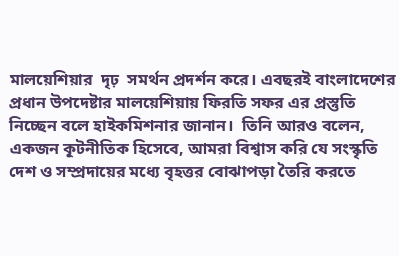মালয়েশিয়ার  দৃঢ়  সমর্থন প্রদর্শন করে। এবছরই বাংলাদেশের প্রধান উপদেষ্টার মালয়েশিয়ায় ফিরতি সফর এর প্রস্তুতি নিচ্ছেন বলে হাইকমিশনার জানান।  তিনি আরও বলেন, একজন কূটনীতিক হিসেবে, আমরা বিশ্বাস করি যে সংস্কৃতি দেশ ও সম্প্রদায়ের মধ্যে বৃহত্তর বোঝাপড়া তৈরি করতে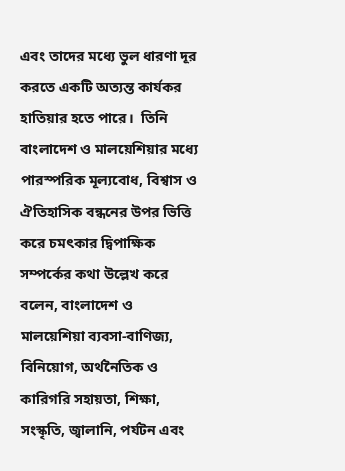এবং তাদের মধ্যে ভুল ধারণা দূর করতে একটি অত্যন্ত কার্যকর হাতিয়ার হতে পারে।  তিনি বাংলাদেশ ও মালয়েশিয়ার মধ্যে পারস্পরিক মূল্যবোধ, বিশ্বাস ও ঐতিহাসিক বন্ধনের উপর ভিত্তি করে চমৎকার দ্বিপাক্ষিক সম্পর্কের কথা উল্লেখ করে বলেন, বাংলাদেশ ও মালয়েশিয়া ব্যবসা-বাণিজ্য, বিনিয়োগ, অর্থনৈতিক ও কারিগরি সহায়তা, শিক্ষা, সংস্কৃতি, জ্বালানি, পর্যটন এবং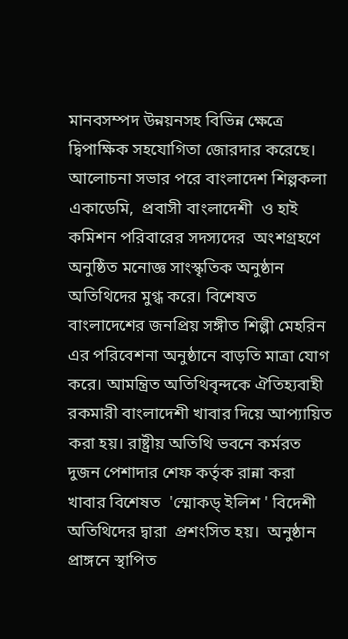মানবসম্পদ উন্নয়নসহ বিভিন্ন ক্ষেত্রে দ্বিপাক্ষিক সহযোগিতা জোরদার করেছে। আলোচনা সভার পরে বাংলাদেশ শিল্পকলা একাডেমি,  প্রবাসী বাংলাদেশী  ও হাই কমিশন পরিবারের সদস্যদের  অংশগ্রহণে অনুষ্ঠিত মনোজ্ঞ সাংস্কৃতিক অনুষ্ঠান  অতিথিদের মুগ্ধ করে। বিশেষত  বাংলাদেশের জনপ্রিয় সঙ্গীত শিল্পী মেহরিন এর পরিবেশনা অনুষ্ঠানে বাড়তি মাত্রা যোগ করে। আমন্ত্রিত অতিথিবৃন্দকে ঐতিহ্যবাহী রকমারী বাংলাদেশী খাবার দিয়ে আপ্যায়িত করা হয়। রাষ্ট্রীয় অতিথি ভবনে কর্মরত দুজন পেশাদার শেফ কর্তৃক রান্না করা খাবার বিশেষত  'স্মোকড্ ইলিশ ' বিদেশী  অতিথিদের দ্বারা  প্রশংসিত হয়।  অনুষ্ঠান  প্রাঙ্গনে স্থাপিত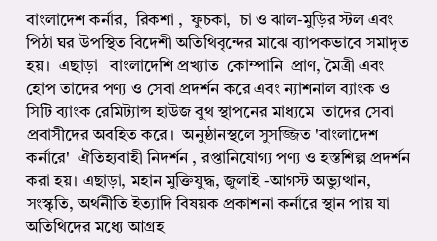বাংলাদেশ কর্নার,  রিকশা ,  ফুচকা,  চা ও ঝাল-মুড়ির স্টল এবং পিঠা ঘর উপস্থিত বিদেশী অতিথিবৃন্দের মাঝে ব্যাপকভাবে সমাদৃত হয়।  এছাড়া   বাংলাদেশি প্রখ্যাত  কোম্পানি  প্রাণ, মৈত্রী এবং হোপ তাদের পণ্য ও সেবা প্রদর্শন করে এবং ন্যাশনাল ব্যাংক ও সিটি ব্যাংক রেমিট্যান্স হাউজ বুথ স্থাপনের মাধ্যমে  তাদের সেবা প্রবাসীদের অবহিত করে।  অনুষ্ঠানস্থলে সুসজ্জিত 'বাংলাদেশ কর্নারে'  ঐতিহ্যবাহী নিদর্শন , রপ্তানিযোগ্য পণ্য ও হস্তশিল্প প্রদর্শন করা হয়। এছাড়া, মহান মুক্তিযুদ্ধ, জুলাই -আগস্ট অভ্যুত্থান,  সংস্কৃতি, অর্থনীতি ইত্যাদি বিষয়ক প্রকাশনা কর্নারে স্থান পায় যা অতিথিদের মধ্যে আগ্রহ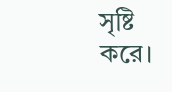সৃষ্টি করে।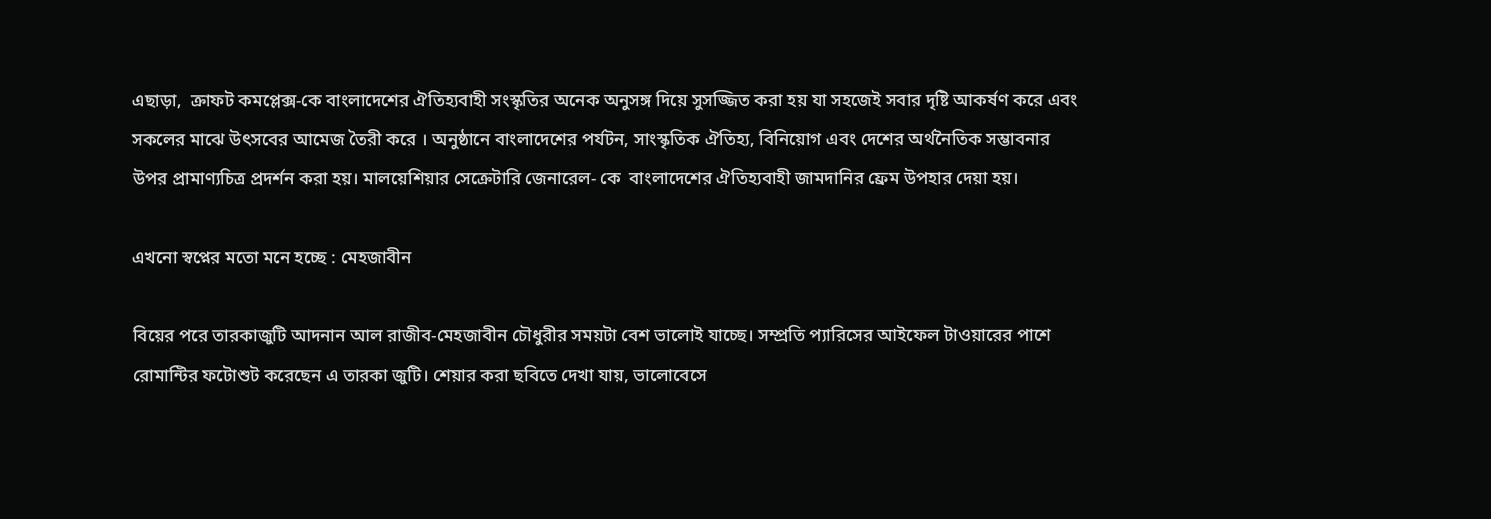এছাড়া,  ক্রাফট কমপ্লেক্স-কে বাংলাদেশের ঐতিহ্যবাহী সংস্কৃতির অনেক অনুসঙ্গ দিয়ে সুসজ্জিত করা হয় যা সহজেই সবার দৃষ্টি আকর্ষণ করে এবং সকলের মাঝে উৎসবের আমেজ তৈরী করে । অনুষ্ঠানে বাংলাদেশের পর্যটন, সাংস্কৃতিক ঐতিহ্য, বিনিয়োগ এবং দেশের অর্থনৈতিক সম্ভাবনার উপর প্রামাণ্যচিত্র প্রদর্শন করা হয়। মালয়েশিয়ার সেক্রেটারি জেনারেল- কে  বাংলাদেশের ঐতিহ্যবাহী জামদানির ফ্রেম উপহার দেয়া হয়।

এখনো স্বপ্নের মতো মনে হচ্ছে : মেহজাবীন

বিয়ের পরে তারকাজুটি আদনান আল রাজীব-মেহজাবীন চৌধুরীর সময়টা বেশ ভালোই যাচ্ছে। সম্প্রতি প্যারিসের আইফেল টাওয়ারের পাশে রোমান্টির ফটোশুট করেছেন এ তারকা জুটি। শেয়ার করা ছবিতে দেখা যায়, ভালোবেসে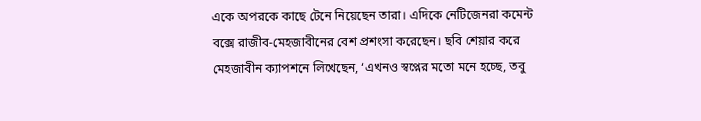একে অপরকে কাছে টেনে নিয়েছেন তারা। এদিকে নেটিজেনরা কমেন্ট বক্সে রাজীব-মেহজাবীনের বেশ প্রশংসা করেছেন। ছবি শেয়ার করে মেহজাবীন ক্যাপশনে লিখেছেন, ‘এখনও স্বপ্নের মতো মনে হচ্ছে, তবু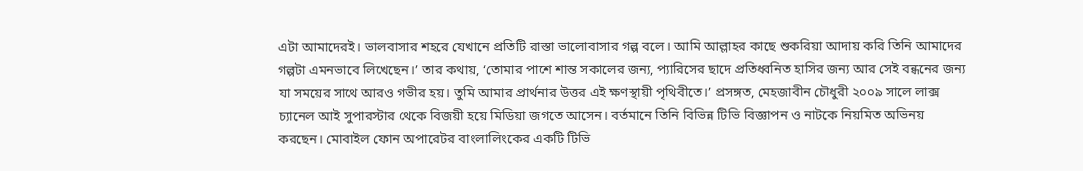এটা আমাদেরই। ভালবাসার শহরে যেখানে প্রতিটি রাস্তা ভালোবাসার গল্প বলে। আমি আল্লাহর কাছে শুকরিয়া আদায় করি তিনি আমাদের গল্পটা এমনভাবে লিখেছেন।’ তার কথায়, ‘তোমার পাশে শান্ত সকালের জন্য, প্যারিসের ছাদে প্রতিধ্বনিত হাসির জন্য আর সেই বন্ধনের জন্য যা সময়ের সাথে আরও গভীর হয়। তুমি আমার প্রার্থনার উত্তর এই ক্ষণস্থায়ী পৃথিবীতে।’ প্রসঙ্গত, মেহজাবীন চৌধুরী ২০০৯ সালে লাক্স চ্যানেল আই সুপারস্টার থেকে বিজয়ী হয়ে মিডিয়া জগতে আসেন। বর্তমানে তিনি বিভিন্ন টিভি বিজ্ঞাপন ও নাটকে নিয়মিত অভিনয় করছেন। মোবাইল ফোন অপারেটর বাংলালিংকের একটি টিভি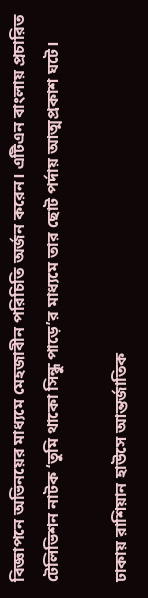বিজ্ঞাপনে অভিনয়ের মাধ্যমে মেহজাবীন পরিচিতি অর্জন করেন। এটিএন বাংলায় প্রচারিত টেলিভিশন নাটক ‘তুমি থাকো সিন্ধু পাড়ে’র মাধ্যমে তার ছোট পর্দায় আত্মপ্রকাশ ঘটে।

ঢাকায় রাশিয়ান হাউসে আন্তর্জাতিক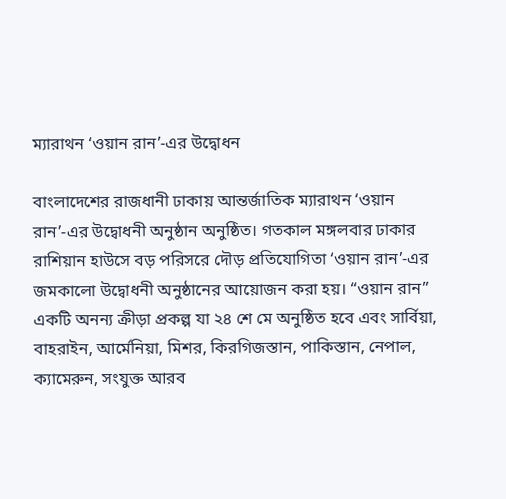ম্যারাথন ‘ওয়ান রান’-এর উদ্বোধন

বাংলাদেশের রাজধানী ঢাকায় আন্তর্জাতিক ম্যারাথন ‘ওয়ান রান’-এর উদ্বোধনী অনুষ্ঠান অনুষ্ঠিত। গতকাল মঙ্গলবার ঢাকার রাশিয়ান হাউসে বড় পরিসরে দৌড় প্রতিযোগিতা ‘ওয়ান রান’-এর জমকালো উদ্বোধনী অনুষ্ঠানের আয়োজন করা হয়। “ওয়ান রান” একটি অনন্য ক্রীড়া প্রকল্প যা ২৪ শে মে অনুষ্ঠিত হবে এবং সার্বিয়া, বাহরাইন, আর্মেনিয়া, মিশর, কিরগিজস্তান, পাকিস্তান, নেপাল, ক্যামেরুন, সংযুক্ত আরব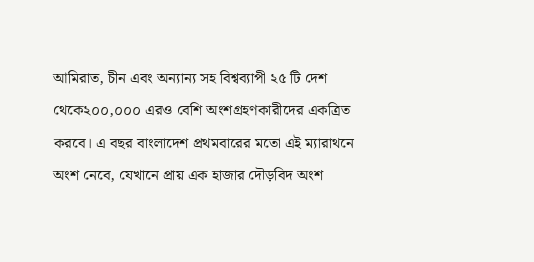আমিরাত, চীন এবং অন্যান্য সহ বিশ্বব্যাপী ২৫ টি দেশ থেকে২০০,০০০ এরও বেশি অংশগ্রহণকারীদের একত্রিত করবে। এ বছর বাংলাদেশ প্রথমবারের মতো এই ম্যারাথনে অংশ নেবে, যেখানে প্রায় এক হাজার দৌড়বিদ অংশ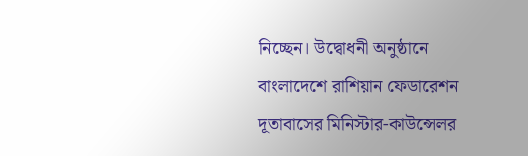নিচ্ছেন। উদ্বোধনী অনুষ্ঠানে বাংলাদেশে রাশিয়ান ফেডারেশন দূতাবাসের মিনিস্টার-কাউন্সেলর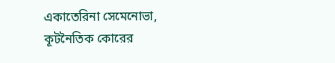একাতেরিনা সেমেনোভা, কূটনৈতিক কোরের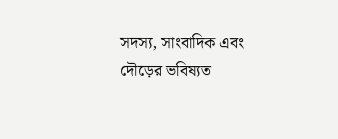সদস্য, সাংবাদিক এবং দৌড়ের ভবিষ্যত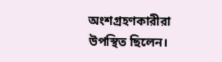অংশগ্রহণকারীরা উপস্থিত ছিলেন।